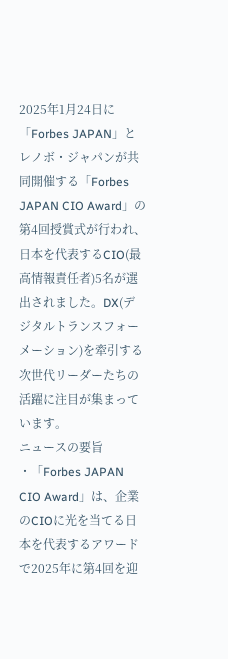2025年1月24日に「Forbes JAPAN」とレノボ・ジャパンが共同開催する「Forbes JAPAN CIO Award」の第4回授賞式が行われ、日本を代表するCIO(最高情報責任者)5名が選出されました。DX(デジタルトランスフォーメーション)を牽引する次世代リーダーたちの活躍に注目が集まっています。
ニュースの要旨
・「Forbes JAPAN CIO Award」は、企業のCIOに光を当てる日本を代表するアワードで2025年に第4回を迎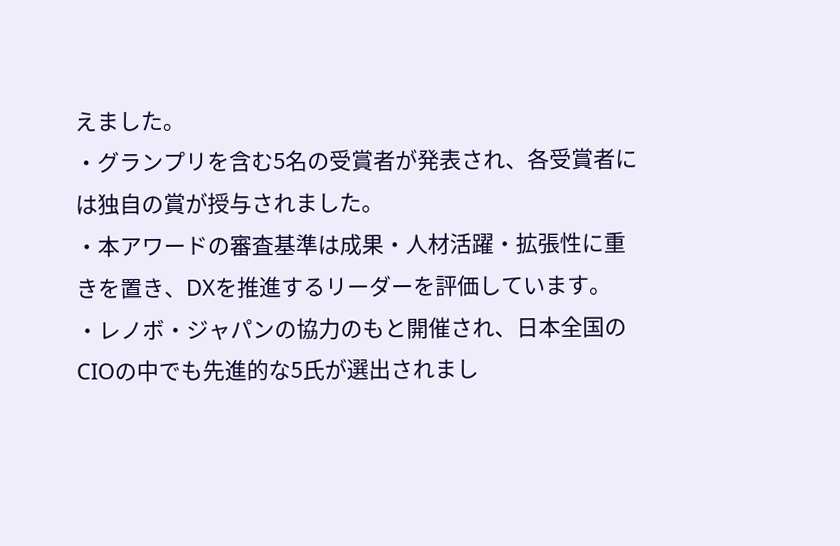えました。
・グランプリを含む5名の受賞者が発表され、各受賞者には独自の賞が授与されました。
・本アワードの審査基準は成果・人材活躍・拡張性に重きを置き、DXを推進するリーダーを評価しています。
・レノボ・ジャパンの協力のもと開催され、日本全国のCIOの中でも先進的な5氏が選出されまし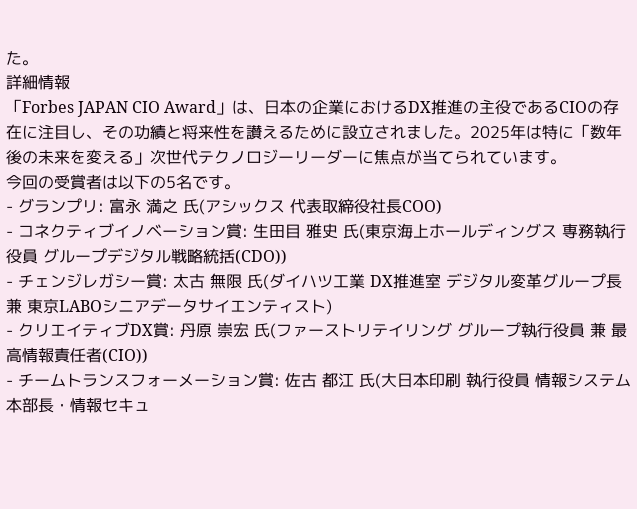た。
詳細情報
「Forbes JAPAN CIO Award」は、日本の企業におけるDX推進の主役であるCIOの存在に注目し、その功績と将来性を讃えるために設立されました。2025年は特に「数年後の未来を変える」次世代テクノロジーリーダーに焦点が当てられています。
今回の受賞者は以下の5名です。
- グランプリ: 富永 満之 氏(アシックス 代表取締役社長COO)
- コネクティブイノベーション賞: 生田目 雅史 氏(東京海上ホールディングス 専務執行役員 グループデジタル戦略統括(CDO))
- チェンジレガシー賞: 太古 無限 氏(ダイハツ工業 DX推進室 デジタル変革グループ長兼 東京LABOシニアデータサイエンティスト)
- クリエイティブDX賞: 丹原 崇宏 氏(ファーストリテイリング グループ執行役員 兼 最高情報責任者(CIO))
- チームトランスフォーメーション賞: 佐古 都江 氏(大日本印刷 執行役員 情報システム本部長・情報セキュ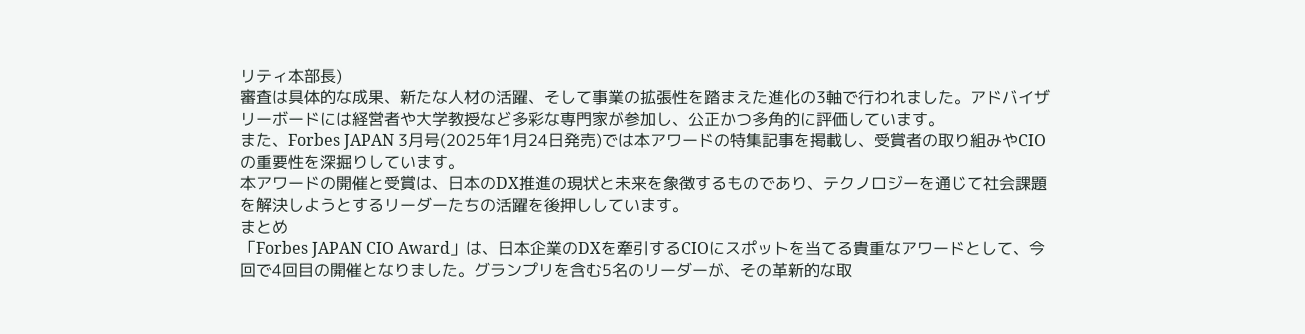リティ本部長)
審査は具体的な成果、新たな人材の活躍、そして事業の拡張性を踏まえた進化の3軸で行われました。アドバイザリーボードには経営者や大学教授など多彩な専門家が参加し、公正かつ多角的に評価しています。
また、Forbes JAPAN 3月号(2025年1月24日発売)では本アワードの特集記事を掲載し、受賞者の取り組みやCIOの重要性を深掘りしています。
本アワードの開催と受賞は、日本のDX推進の現状と未来を象徴するものであり、テクノロジーを通じて社会課題を解決しようとするリーダーたちの活躍を後押ししています。
まとめ
「Forbes JAPAN CIO Award」は、日本企業のDXを牽引するCIOにスポットを当てる貴重なアワードとして、今回で4回目の開催となりました。グランプリを含む5名のリーダーが、その革新的な取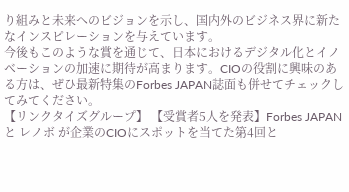り組みと未来へのビジョンを示し、国内外のビジネス界に新たなインスピレーションを与えています。
今後もこのような賞を通じて、日本におけるデジタル化とイノベーションの加速に期待が高まります。CIOの役割に興味のある方は、ぜひ最新特集のForbes JAPAN誌面も併せてチェックしてみてください。
【リンクタイズグループ】 【受賞者5人を発表】Forbes JAPAN と レノボ が企業のCIOにスポットを当てた第4回と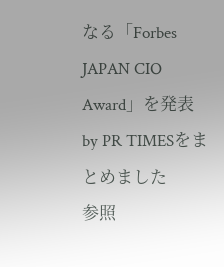なる「Forbes JAPAN CIO Award」を発表 by PR TIMESをまとめました
参照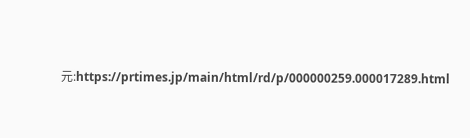元:https://prtimes.jp/main/html/rd/p/000000259.000017289.html